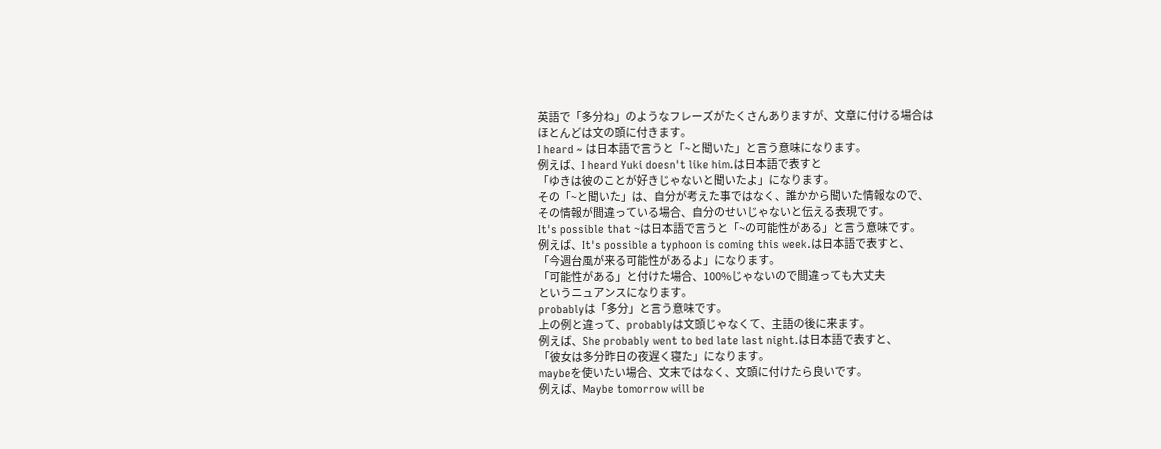英語で「多分ね」のようなフレーズがたくさんありますが、文章に付ける場合は
ほとんどは文の頭に付きます。
I heard ~ は日本語で言うと「~と聞いた」と言う意味になります。
例えば、I heard Yuki doesn't like him.は日本語で表すと
「ゆきは彼のことが好きじゃないと聞いたよ」になります。
その「~と聞いた」は、自分が考えた事ではなく、誰かから聞いた情報なので、
その情報が間違っている場合、自分のせいじゃないと伝える表現です。
It's possible that ~は日本語で言うと「~の可能性がある」と言う意味です。
例えば、It's possible a typhoon is coming this week.は日本語で表すと、
「今週台風が来る可能性があるよ」になります。
「可能性がある」と付けた場合、100%じゃないので間違っても大丈夫
というニュアンスになります。
probablyは「多分」と言う意味です。
上の例と違って、probablyは文頭じゃなくて、主語の後に来ます。
例えば、She probably went to bed late last night.は日本語で表すと、
「彼女は多分昨日の夜遅く寝た」になります。
maybeを使いたい場合、文末ではなく、文頭に付けたら良いです。
例えば、Maybe tomorrow will be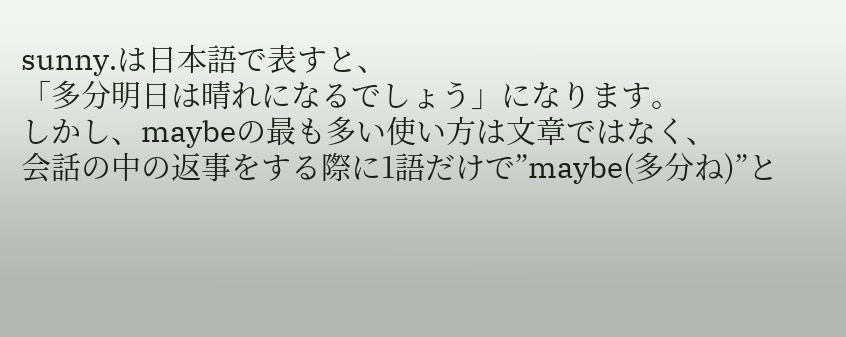sunny.は日本語で表すと、
「多分明日は晴れになるでしょう」になります。
しかし、maybeの最も多い使い方は文章ではなく、
会話の中の返事をする際に1語だけで”maybe(多分ね)”と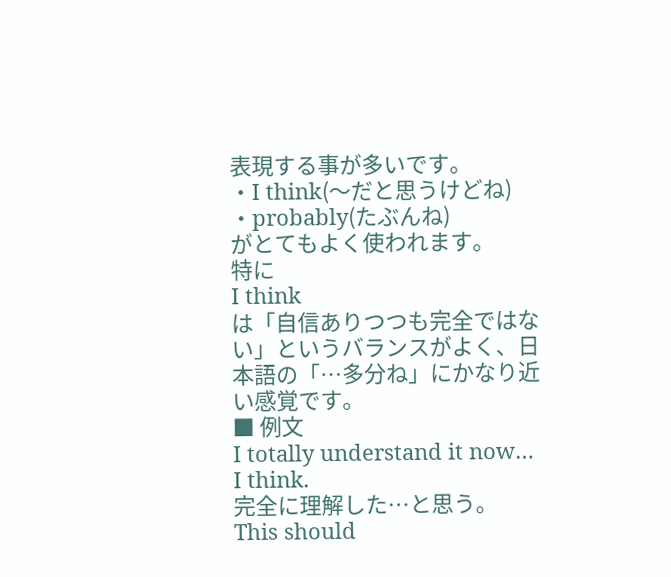表現する事が多いです。
・I think(〜だと思うけどね)
・probably(たぶんね)
がとてもよく使われます。
特に
I think
は「自信ありつつも完全ではない」というバランスがよく、日本語の「…多分ね」にかなり近い感覚です。
■ 例文
I totally understand it now… I think.
完全に理解した…と思う。
This should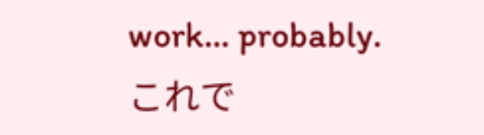work… probably.
これで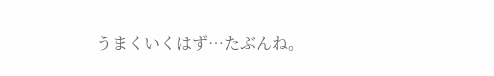うまくいくはず…たぶんね。